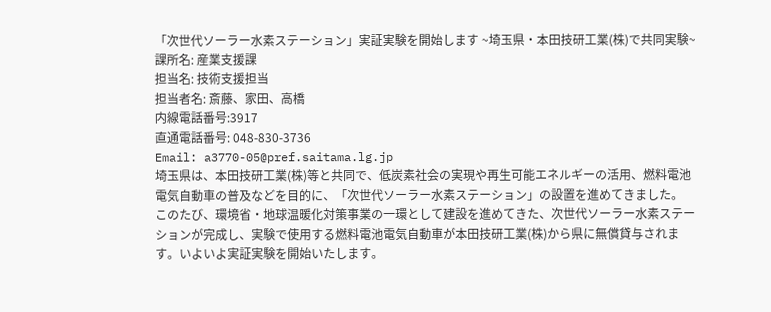「次世代ソーラー水素ステーション」実証実験を開始します ~埼玉県・本田技研工業(株)で共同実験~
課所名: 産業支援課
担当名: 技術支援担当
担当者名: 斎藤、家田、高橋
内線電話番号:3917
直通電話番号: 048-830-3736
Email: a3770-05@pref.saitama.lg.jp
埼玉県は、本田技研工業(株)等と共同で、低炭素社会の実現や再生可能エネルギーの活用、燃料電池電気自動車の普及などを目的に、「次世代ソーラー水素ステーション」の設置を進めてきました。
このたび、環境省・地球温暖化対策事業の一環として建設を進めてきた、次世代ソーラー水素ステーションが完成し、実験で使用する燃料電池電気自動車が本田技研工業(株)から県に無償貸与されます。いよいよ実証実験を開始いたします。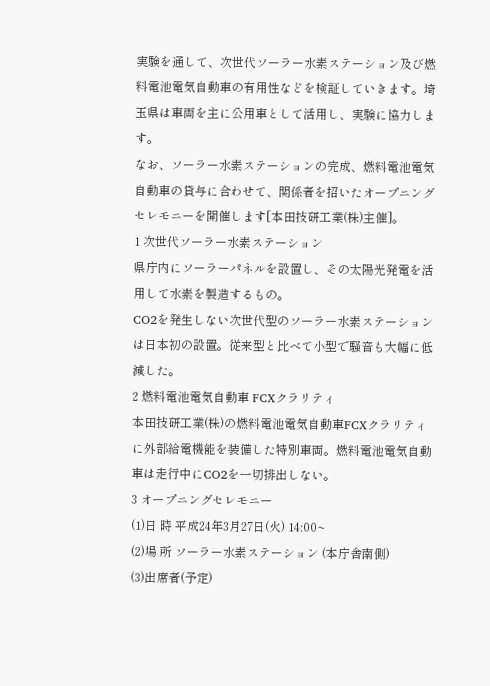実験を通して、次世代ソーラー水素ステーション及び燃料電池電気自動車の有用性などを検証していきます。埼玉県は車両を主に公用車として活用し、実験に協力します。
なお、ソーラー水素ステーションの完成、燃料電池電気自動車の貸与に合わせて、関係者を招いたオープニングセレモニーを開催します[本田技研工業(株)主催]。
1 次世代ソーラー水素ステーション
県庁内にソーラーパネルを設置し、その太陽光発電を活用して水素を製造するもの。
CO2を発生しない次世代型のソーラー水素ステーションは日本初の設置。従来型と比べて小型で騒音も大幅に低減した。
2 燃料電池電気自動車 FCXクラリティ
本田技研工業(株)の燃料電池電気自動車FCXクラリティに外部給電機能を装備した特別車両。燃料電池電気自動車は走行中にCO2を一切排出しない。
3 オープニングセレモニー
(1)日 時 平成24年3月27日(火) 14:00~
(2)場 所 ソーラー水素ステーション (本庁舎南側)
(3)出席者(予定)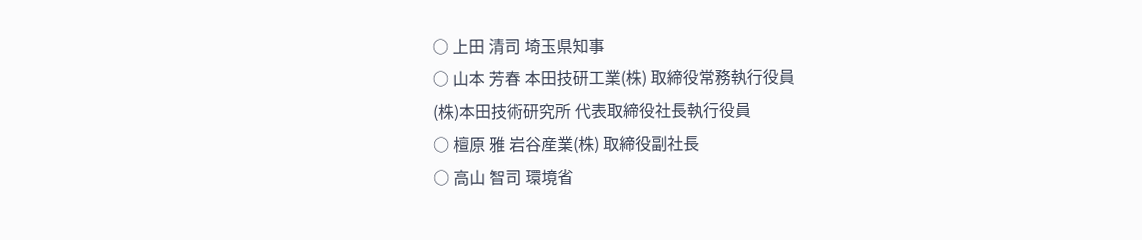○ 上田 清司 埼玉県知事
○ 山本 芳春 本田技研工業(株) 取締役常務執行役員
(株)本田技術研究所 代表取締役社長執行役員
○ 檀原 雅 岩谷産業(株) 取締役副社長
○ 高山 智司 環境省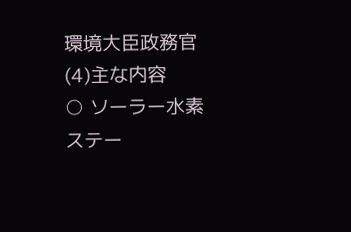環境大臣政務官
(4)主な内容
○ ソーラー水素ステー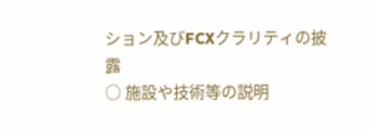ション及びFCXクラリティの披露
○ 施設や技術等の説明